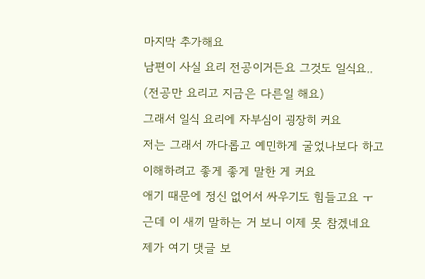마지막 추가해요
남편이 사실 요리 전공이거든요 그것도 일식요..
(전공만 요리고 지금은 다른일 해요)
그래서 일식 요리에 자부심이 굉장히 커요
저는 그래서 까다롭고 예민하게 굴었나보다 하고
이해하려고 좋게 좋게 말한 게 커요
애기 때문에 정신 없어서 싸우기도 힘들고요 ㅜ
근데 이 새끼 말하는 거 보니 이제 못 참겠네요
제가 여기 댓글 보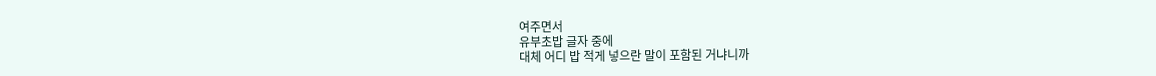여주면서
유부초밥 글자 중에
대체 어디 밥 적게 넣으란 말이 포함된 거냐니까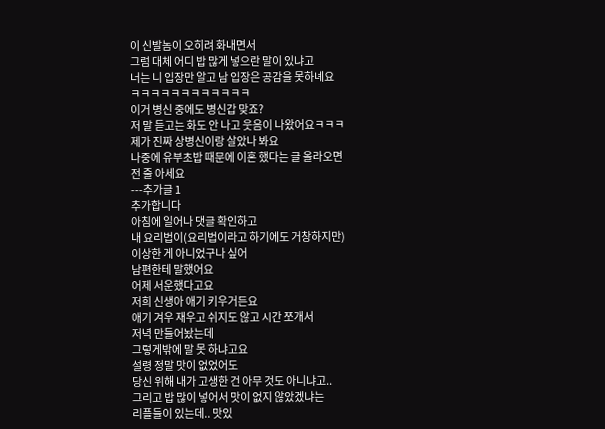이 신발놈이 오히려 화내면서
그럼 대체 어디 밥 많게 넣으란 말이 있냐고
너는 니 입장만 알고 남 입장은 공감을 못하녜요
ㅋㅋㅋㅋㅋㅋㅋㅋㅋㅋㅋㅋ
이거 병신 중에도 병신갑 맞죠?
저 말 듣고는 화도 안 나고 웃음이 나왔어요ㅋㅋㅋ
제가 진짜 상병신이랑 살았나 봐요
나중에 유부초밥 때문에 이혼 했다는 글 올라오면
전 줄 아세요
---추가글 1
추가합니다
아침에 일어나 댓글 확인하고
내 요리법이(요리법이라고 하기에도 거창하지만)
이상한 게 아니었구나 싶어
남편한테 말했어요
어제 서운했다고요
저희 신생아 애기 키우거든요
애기 겨우 재우고 쉬지도 않고 시간 쪼개서
저녁 만들어놨는데
그렇게밖에 말 못 하냐고요
설령 정말 맛이 없었어도
당신 위해 내가 고생한 건 아무 것도 아니냐고..
그리고 밥 많이 넣어서 맛이 없지 않았겠냐는
리플들이 있는데.. 맛있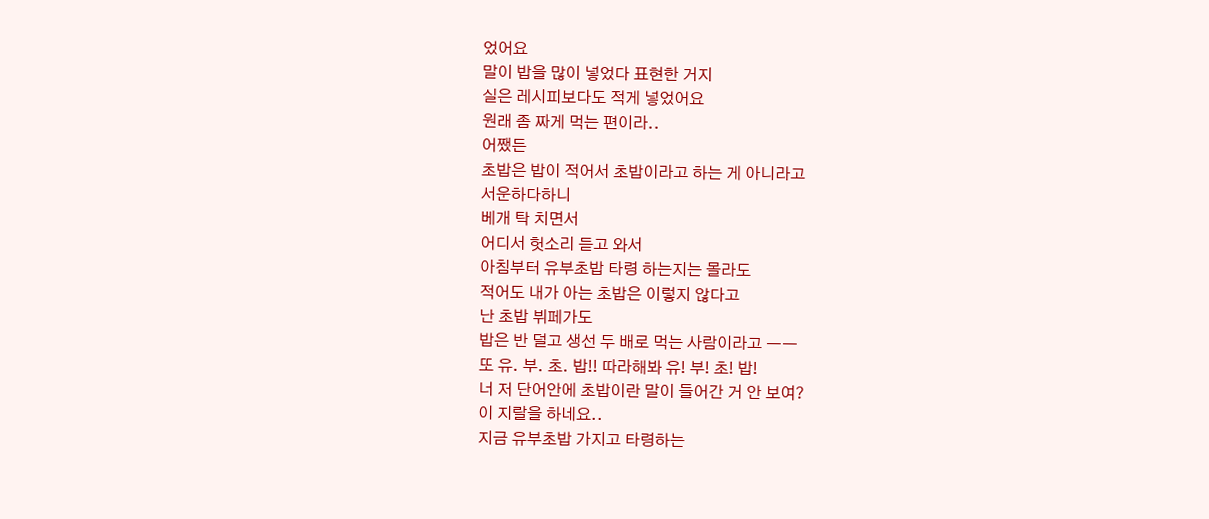었어요
말이 밥을 많이 넣었다 표현한 거지
실은 레시피보다도 적게 넣었어요
원래 좀 짜게 먹는 편이라..
어쨌든
초밥은 밥이 적어서 초밥이라고 하는 게 아니라고
서운하다하니
베개 탁 치면서
어디서 헛소리 듣고 와서
아침부터 유부초밥 타령 하는지는 몰라도
적어도 내가 아는 초밥은 이렇지 않다고
난 초밥 뷔페가도
밥은 반 덜고 생선 두 배로 먹는 사람이라고 ㅡㅡ
또 유. 부. 초. 밥!! 따라해봐 유! 부! 초! 밥!
너 저 단어안에 초밥이란 말이 들어간 거 안 보여?
이 지랄을 하네요..
지금 유부초밥 가지고 타령하는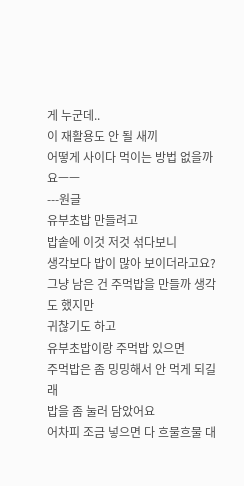게 누군데..
이 재활용도 안 될 새끼
어떻게 사이다 먹이는 방법 없을까요ㅡㅡ
---원글
유부초밥 만들려고
밥솥에 이것 저것 섞다보니
생각보다 밥이 많아 보이더라고요?
그냥 남은 건 주먹밥을 만들까 생각도 했지만
귀찮기도 하고
유부초밥이랑 주먹밥 있으면
주먹밥은 좀 밍밍해서 안 먹게 되길래
밥을 좀 눌러 담았어요
어차피 조금 넣으면 다 흐물흐물 대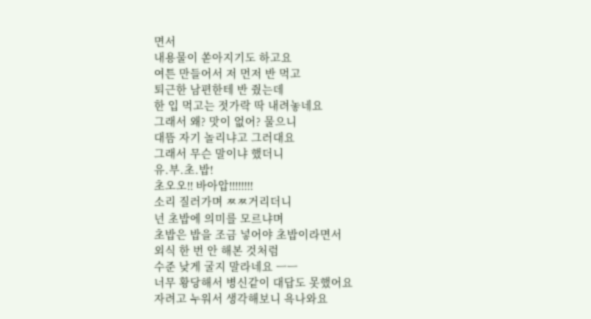면서
내용물이 쏟아지기도 하고요
여튼 만들어서 저 먼저 반 먹고
퇴근한 남편한테 반 줬는데
한 입 먹고는 젓가락 딱 내려놓네요
그래서 왜? 맛이 없어? 물으니
대뜸 자기 놀리냐고 그러대요
그래서 무슨 말이냐 했더니
유.부.초.밥!
초오오!! 바아압!!!!!!!!
소리 질러가며 ㅉㅉ거리더니
넌 초밥에 의미를 모르냐며
초밥은 밥을 조금 넣어야 초밥이라면서
외식 한 번 안 해본 것처럼
수준 낮게 굴지 말라네요 ㅡㅡ
너무 황당해서 병신같이 대답도 못했어요
자려고 누워서 생각해보니 욕나와요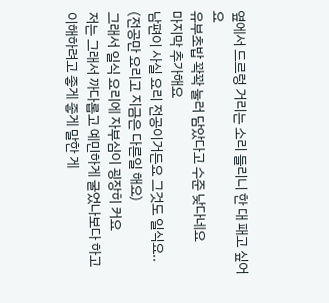옆에서 드르렁 거리는 소리 들리니 한 대 패고 싶어요
유부초밥 꽉꽉 눌러 담았다고 수준 낮다네요
마지막 추가해요
남편이 사실 요리 전공이거든요 그것도 일식요..
(전공만 요리고 지금은 다른일 해요)
그래서 일식 요리에 자부심이 굉장히 커요
저는 그래서 까다롭고 예민하게 굴었나보다 하고
이해하려고 좋게 좋게 말한 게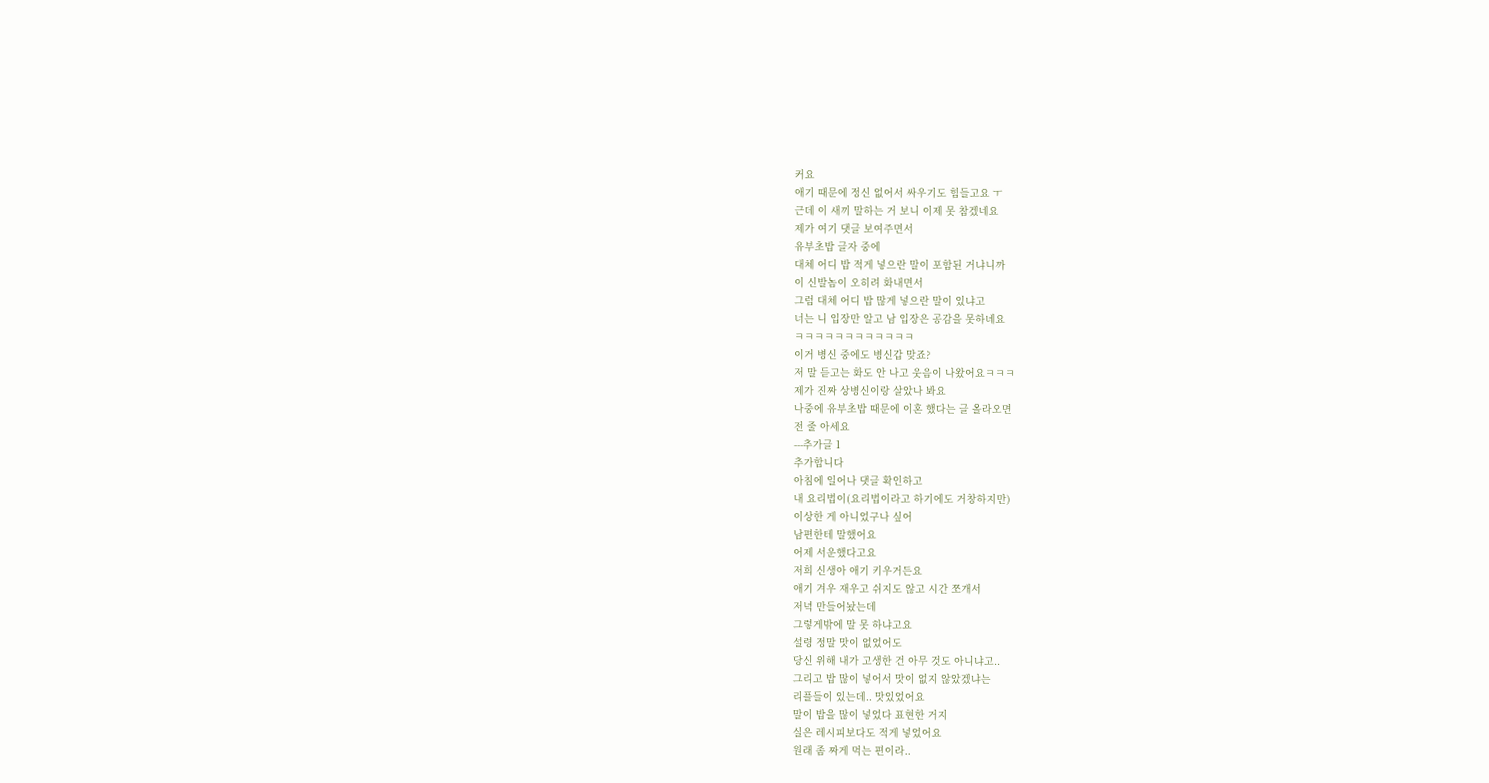커요
애기 때문에 정신 없어서 싸우기도 힘들고요 ㅜ
근데 이 새끼 말하는 거 보니 이제 못 참겠네요
제가 여기 댓글 보여주면서
유부초밥 글자 중에
대체 어디 밥 적게 넣으란 말이 포함된 거냐니까
이 신발놈이 오히려 화내면서
그럼 대체 어디 밥 많게 넣으란 말이 있냐고
너는 니 입장만 알고 남 입장은 공감을 못하녜요
ㅋㅋㅋㅋㅋㅋㅋㅋㅋㅋㅋㅋ
이거 병신 중에도 병신갑 맞죠?
저 말 듣고는 화도 안 나고 웃음이 나왔어요ㅋㅋㅋ
제가 진짜 상병신이랑 살았나 봐요
나중에 유부초밥 때문에 이혼 했다는 글 올라오면
전 줄 아세요
---추가글 1
추가합니다
아침에 일어나 댓글 확인하고
내 요리법이(요리법이라고 하기에도 거창하지만)
이상한 게 아니었구나 싶어
남편한테 말했어요
어제 서운했다고요
저희 신생아 애기 키우거든요
애기 겨우 재우고 쉬지도 않고 시간 쪼개서
저녁 만들어놨는데
그렇게밖에 말 못 하냐고요
설령 정말 맛이 없었어도
당신 위해 내가 고생한 건 아무 것도 아니냐고..
그리고 밥 많이 넣어서 맛이 없지 않았겠냐는
리플들이 있는데.. 맛있었어요
말이 밥을 많이 넣었다 표현한 거지
실은 레시피보다도 적게 넣었어요
원래 좀 짜게 먹는 편이라..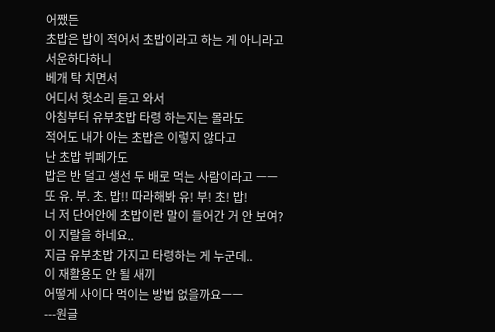어쨌든
초밥은 밥이 적어서 초밥이라고 하는 게 아니라고
서운하다하니
베개 탁 치면서
어디서 헛소리 듣고 와서
아침부터 유부초밥 타령 하는지는 몰라도
적어도 내가 아는 초밥은 이렇지 않다고
난 초밥 뷔페가도
밥은 반 덜고 생선 두 배로 먹는 사람이라고 ㅡㅡ
또 유. 부. 초. 밥!! 따라해봐 유! 부! 초! 밥!
너 저 단어안에 초밥이란 말이 들어간 거 안 보여?
이 지랄을 하네요..
지금 유부초밥 가지고 타령하는 게 누군데..
이 재활용도 안 될 새끼
어떻게 사이다 먹이는 방법 없을까요ㅡㅡ
---원글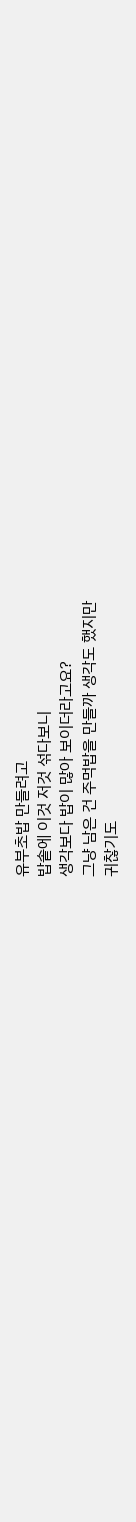유부초밥 만들려고
밥솥에 이것 저것 섞다보니
생각보다 밥이 많아 보이더라고요?
그냥 남은 건 주먹밥을 만들까 생각도 했지만
귀찮기도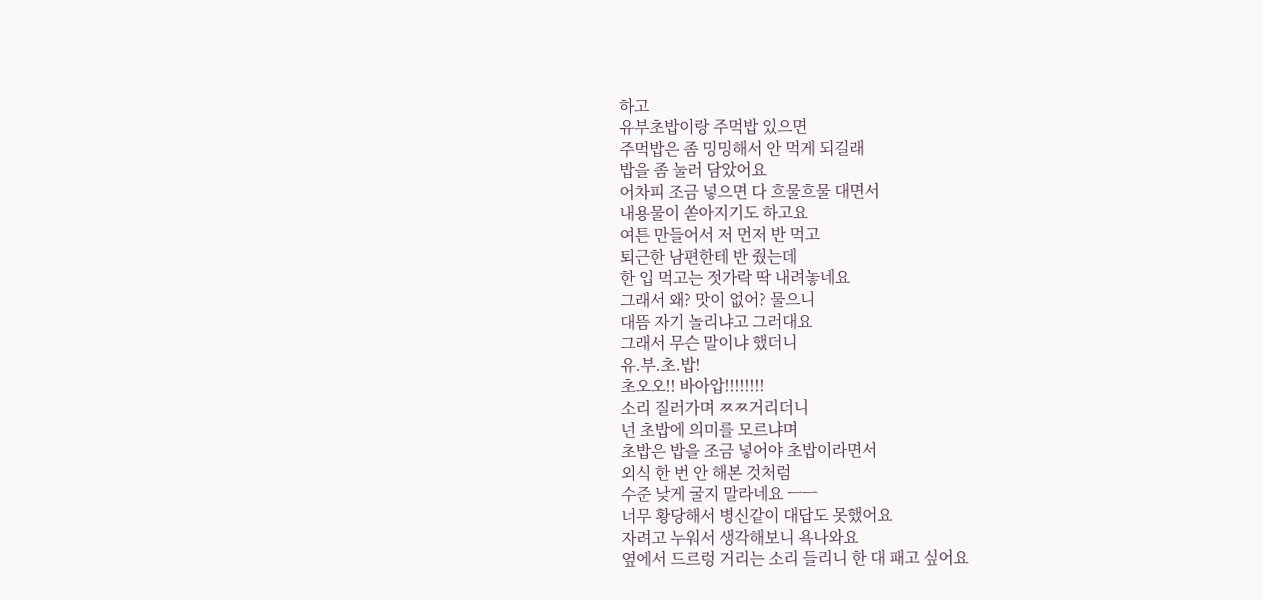하고
유부초밥이랑 주먹밥 있으면
주먹밥은 좀 밍밍해서 안 먹게 되길래
밥을 좀 눌러 담았어요
어차피 조금 넣으면 다 흐물흐물 대면서
내용물이 쏟아지기도 하고요
여튼 만들어서 저 먼저 반 먹고
퇴근한 남편한테 반 줬는데
한 입 먹고는 젓가락 딱 내려놓네요
그래서 왜? 맛이 없어? 물으니
대뜸 자기 놀리냐고 그러대요
그래서 무슨 말이냐 했더니
유.부.초.밥!
초오오!! 바아압!!!!!!!!
소리 질러가며 ㅉㅉ거리더니
넌 초밥에 의미를 모르냐며
초밥은 밥을 조금 넣어야 초밥이라면서
외식 한 번 안 해본 것처럼
수준 낮게 굴지 말라네요 ㅡㅡ
너무 황당해서 병신같이 대답도 못했어요
자려고 누워서 생각해보니 욕나와요
옆에서 드르렁 거리는 소리 들리니 한 대 패고 싶어요